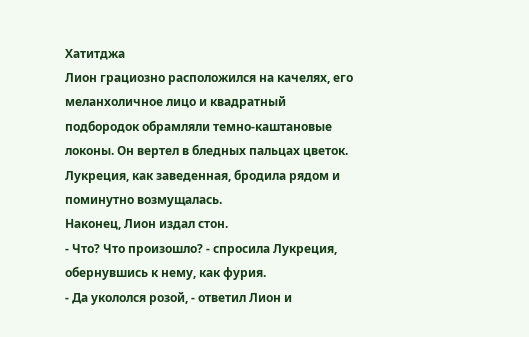Хатитджа
Лион грациозно расположился на качелях, его меланхоличное лицо и квадратный подбородок обрамляли темно-каштановые локоны. Он вертел в бледных пальцах цветок.
Лукреция, как заведенная, бродила рядом и поминутно возмущалась.
Наконец, Лион издал стон.
- Что? Что произошло? - спросила Лукреция, обернувшись к нему, как фурия.
- Да укололся розой, - ответил Лион и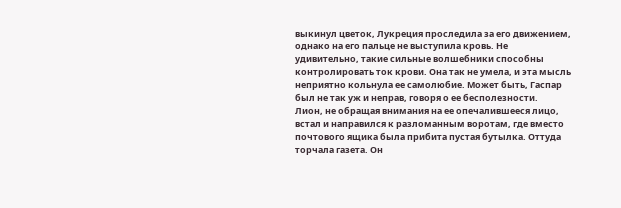выкинул цветок, Лукреция проследила за его движением, однако на его пальце не выступила кровь. Не удивительно, такие сильные волшебники способны контролировать ток крови. Она так не умела, и эта мысль неприятно кольнула ее самолюбие. Может быть, Гаспар был не так уж и неправ, говоря о ее бесполезности.
Лион, не обращая внимания на ее опечалившееся лицо, встал и направился к разломанным воротам, где вместо почтового ящика была прибита пустая бутылка. Оттуда торчала газета. Он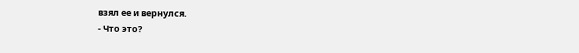взял ее и вернулся.
- Что это?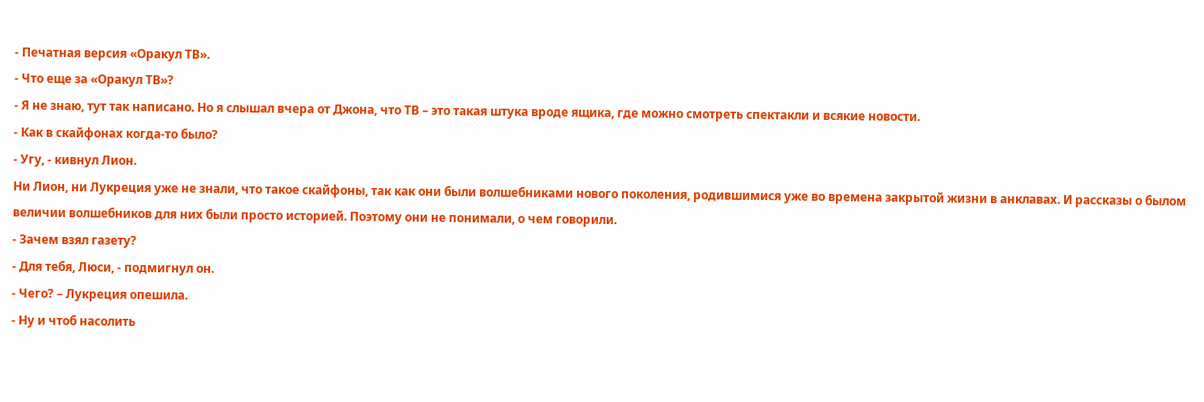- Печатная версия «Оракул ТВ».
- Что еще за «Оракул ТВ»?
- Я не знаю, тут так написано. Но я слышал вчера от Джона, что ТВ – это такая штука вроде ящика, где можно смотреть спектакли и всякие новости.
- Как в скайфонах когда-то было?
- Угу, - кивнул Лион.
Ни Лион, ни Лукреция уже не знали, что такое скайфоны, так как они были волшебниками нового поколения, родившимися уже во времена закрытой жизни в анклавах. И рассказы о былом величии волшебников для них были просто историей. Поэтому они не понимали, о чем говорили.
- Зачем взял газету?
- Для тебя, Люси, - подмигнул он.
- Чего? – Лукреция опешила.
- Ну и чтоб насолить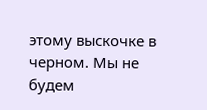этому выскочке в черном. Мы не будем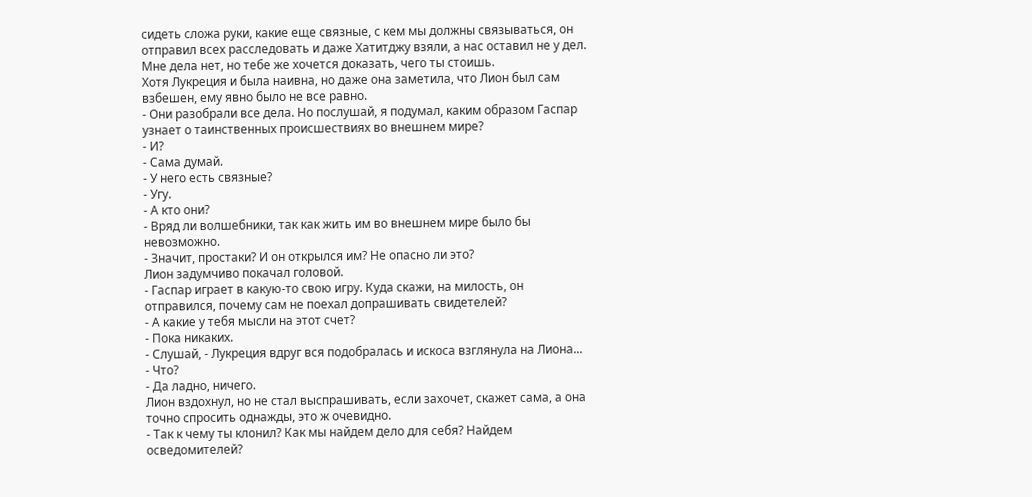сидеть сложа руки, какие еще связные, с кем мы должны связываться, он отправил всех расследовать и даже Хатитджу взяли, а нас оставил не у дел. Мне дела нет, но тебе же хочется доказать, чего ты стоишь.
Хотя Лукреция и была наивна, но даже она заметила, что Лион был сам взбешен, ему явно было не все равно.
- Они разобрали все дела. Но послушай, я подумал, каким образом Гаспар узнает о таинственных происшествиях во внешнем мире?
- И?
- Сама думай.
- У него есть связные?
- Угу.
- А кто они?
- Вряд ли волшебники, так как жить им во внешнем мире было бы невозможно.
- Значит, простаки? И он открылся им? Не опасно ли это?
Лион задумчиво покачал головой.
- Гаспар играет в какую-то свою игру. Куда скажи, на милость, он отправился, почему сам не поехал допрашивать свидетелей?
- А какие у тебя мысли на этот счет?
- Пока никаких.
- Слушай, - Лукреция вдруг вся подобралась и искоса взглянула на Лиона...
- Что?
- Да ладно, ничего.
Лион вздохнул, но не стал выспрашивать, если захочет, скажет сама, а она точно спросить однажды, это ж очевидно.
- Так к чему ты клонил? Как мы найдем дело для себя? Найдем осведомителей?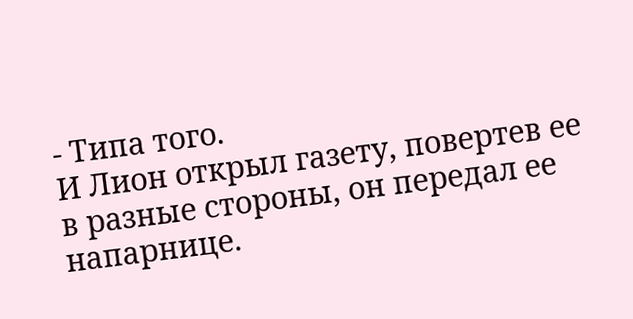- Типа того.
И Лион открыл газету, повертев ее в разные стороны, он передал ее напарнице.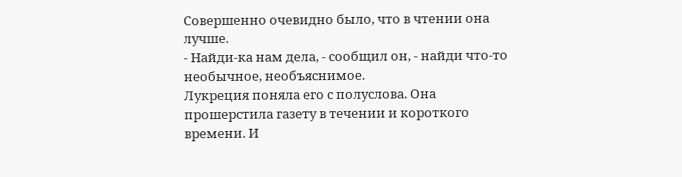Совершенно очевидно было, что в чтении она лучше.
- Найди-ка нам дела, - сообщил он, - найди что-то необычное, необъяснимое.
Лукреция поняла его с полуслова. Она прошерстила газету в течении и короткого времени. И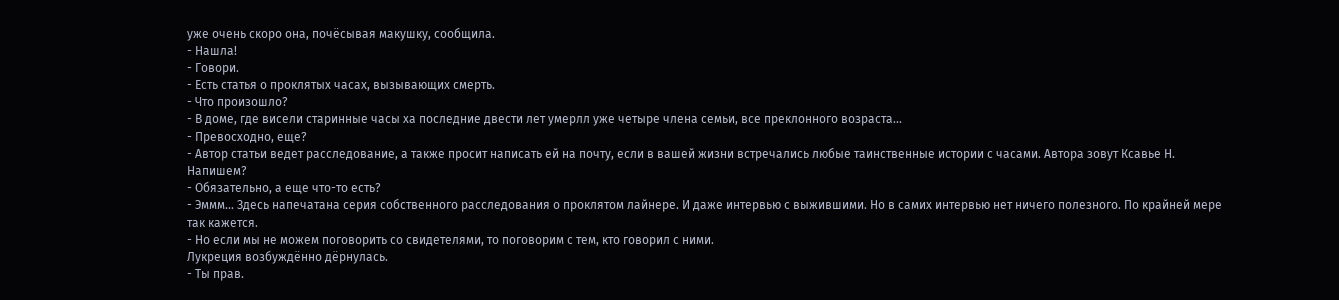уже очень скоро она, почёсывая макушку, сообщила.
- Нашла!
- Говори.
- Есть статья о проклятых часах, вызывающих смерть.
- Что произошло?
- В доме, где висели старинные часы ха последние двести лет умерлл уже четыре члена семьи, все преклонного возраста...
- Превосходно, еще?
- Автор статьи ведет расследование, а также просит написать ей на почту, если в вашей жизни встречались любые таинственные истории с часами. Автора зовут Ксавье Н. Напишем?
- Обязательно, а еще что-то есть?
- Эммм... Здесь напечатана серия собственного расследования о проклятом лайнере. И даже интервью с выжившими. Но в самих интервью нет ничего полезного. По крайней мере так кажется.
- Но если мы не можем поговорить со свидетелями, то поговорим с тем, кто говорил с ними.
Лукреция возбуждённо дёрнулась.
- Ты прав.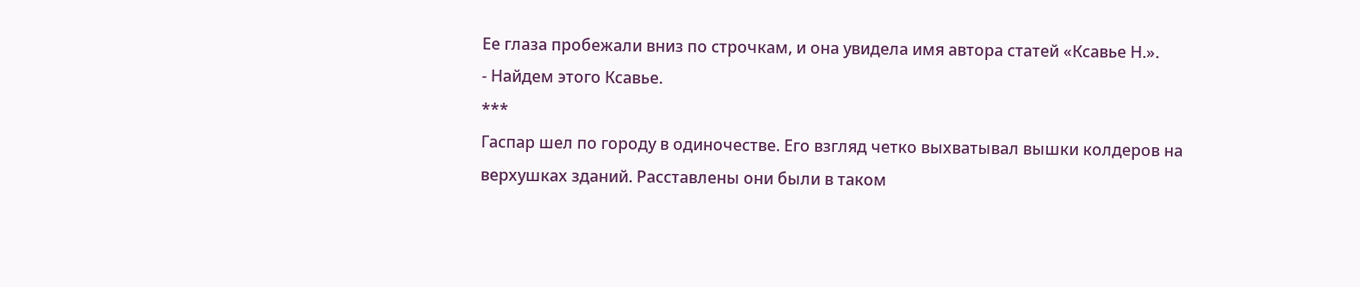Ее глаза пробежали вниз по строчкам, и она увидела имя автора статей «Ксавье Н.».
- Найдем этого Ксавье.
***
Гаспар шел по городу в одиночестве. Его взгляд четко выхватывал вышки колдеров на верхушках зданий. Расставлены они были в таком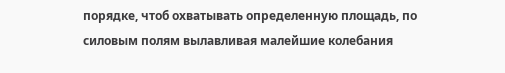порядке, чтоб охватывать определенную площадь, по силовым полям вылавливая малейшие колебания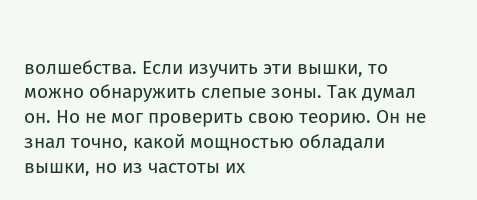волшебства. Если изучить эти вышки, то можно обнаружить слепые зоны. Так думал он. Но не мог проверить свою теорию. Он не знал точно, какой мощностью обладали вышки, но из частоты их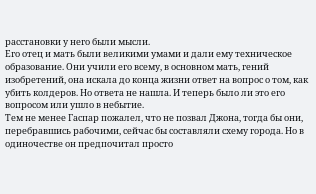расстановки у него были мысли.
Его отец и мать были великими умами и дали ему техническое образование. Они учили его всему, в основном мать, гений изобретений, она искала до конца жизни ответ на вопрос о том, как убить колдеров. Но ответа не нашла. И теперь было ли это его вопросом или ушло в небытие.
Тем не менее Гаспар пожалел, что не позвал Джона, тогда бы они, перебравшись рабочими, сейчас бы составляли схему города. Но в одиночестве он предпочитал просто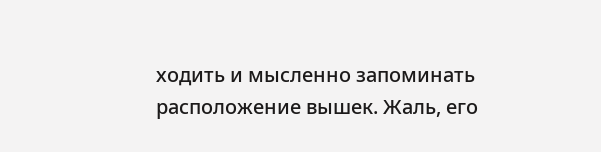ходить и мысленно запоминать расположение вышек. Жаль, его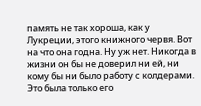память не так хороша, как у Лукреции, этого книжного червя. Вот на что она годна. Ну уж нет. Никогда в жизни он бы не доверил ни ей, ни кому бы ни было работу с колдерами.
Это была только его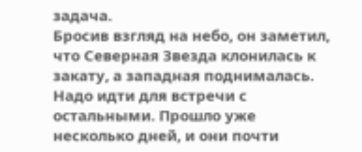задача.
Бросив взгляд на небо, он заметил, что Северная Звезда клонилась к закату, а западная поднималась. Надо идти для встречи с остальными. Прошло уже несколько дней, и они почти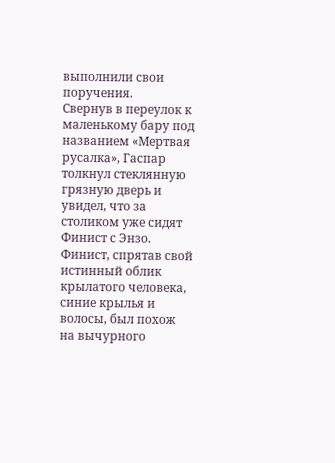выполнили свои поручения.
Свернув в переулок к маленькому бару под названием «Мертвая русалка», Гаспар толкнул стеклянную грязную дверь и увидел, что за столиком уже сидят Финист с Энзо. Финист, спрятав свой истинный облик крылатого человека, синие крылья и волосы, был похож на вычурного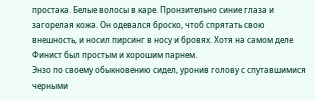простака. Белые волосы в каре. Пронзительно синие глаза и загорелая кожа. Он одевался броско, чтоб спрятать свою внешность, и носил пирсинг в носу и бровях. Хотя на самом деле Финист был простым и хорошим парнем.
Энзо по своему обыкновению сидел, уронив голову с спутавшимися черными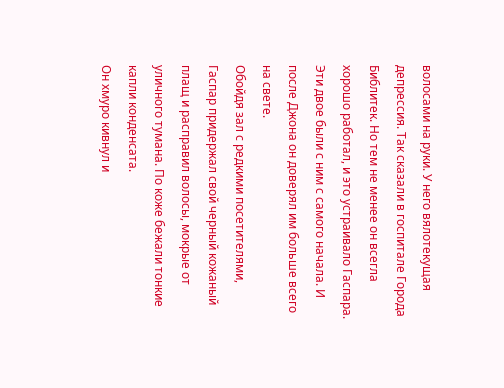волосами на руки. У него вялотекущая депрессия. Так сказали в госпитале Города Библитек. Но тем не менее он всегла хорошо работал, и это устраивало Гаспара. Эти двое были с ним с самого начала. И после Джона он доверял им больше всего на свете.
Обойдя зал с редкими посетителями, Гаспар придержал свой черный кожаный плащ и расправил волосы, мокрые от уличного тумана. По коже бежали тонкие капли конденсата.
Он хмуро кивнул и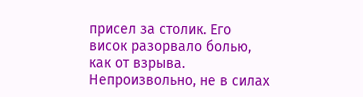присел за столик. Его висок разорвало болью, как от взрыва. Непроизвольно, не в силах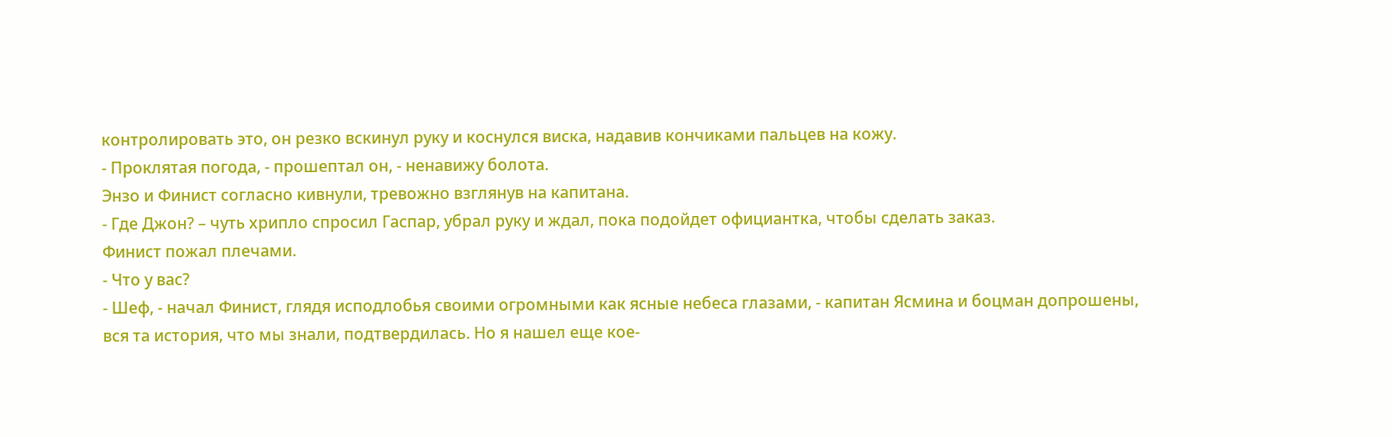контролировать это, он резко вскинул руку и коснулся виска, надавив кончиками пальцев на кожу.
- Проклятая погода, - прошептал он, - ненавижу болота.
Энзо и Финист согласно кивнули, тревожно взглянув на капитана.
- Где Джон? – чуть хрипло спросил Гаспар, убрал руку и ждал, пока подойдет официантка, чтобы сделать заказ.
Финист пожал плечами.
- Что у вас?
- Шеф, - начал Финист, глядя исподлобья своими огромными как ясные небеса глазами, - капитан Ясмина и боцман допрошены, вся та история, что мы знали, подтвердилась. Но я нашел еще кое-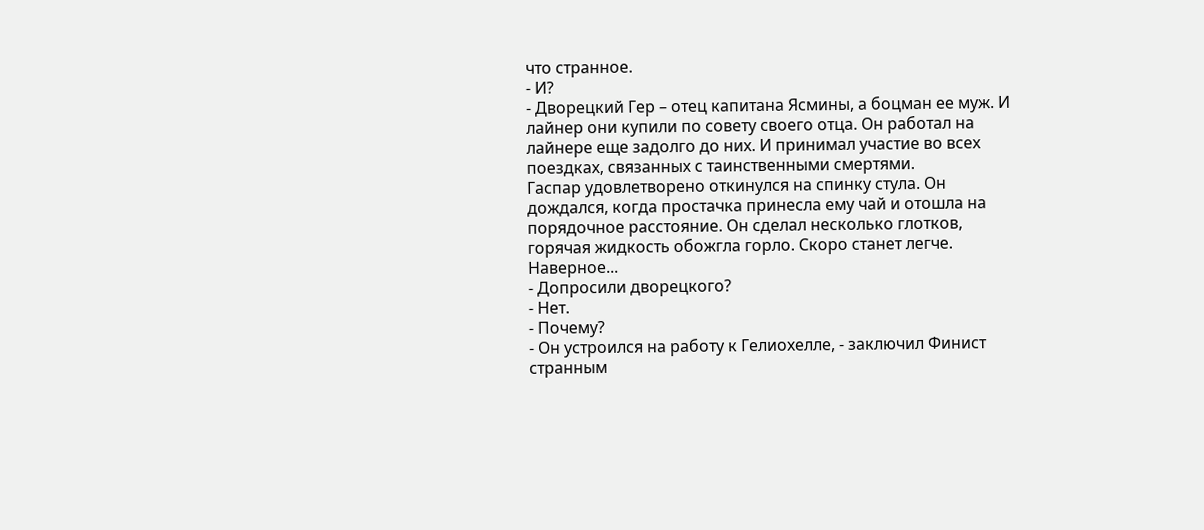что странное.
- И?
- Дворецкий Гер – отец капитана Ясмины, а боцман ее муж. И лайнер они купили по совету своего отца. Он работал на лайнере еще задолго до них. И принимал участие во всех поездках, связанных с таинственными смертями.
Гаспар удовлетворено откинулся на спинку стула. Он дождался, когда простачка принесла ему чай и отошла на порядочное расстояние. Он сделал несколько глотков, горячая жидкость обожгла горло. Скоро станет легче. Наверное...
- Допросили дворецкого?
- Нет.
- Почему?
- Он устроился на работу к Гелиохелле, - заключил Финист странным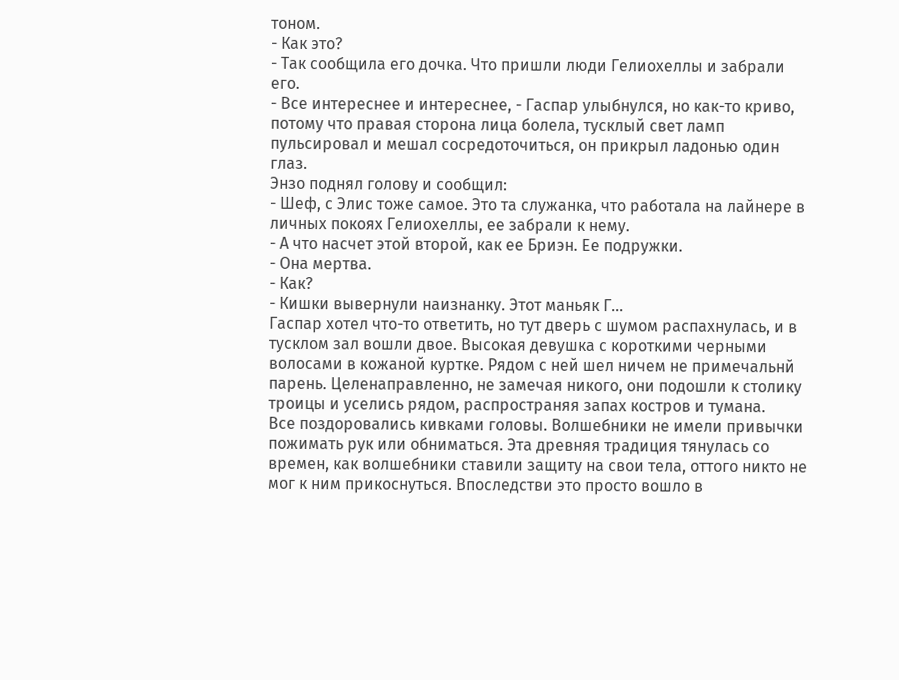тоном.
- Как это?
- Так сообщила его дочка. Что пришли люди Гелиохеллы и забрали его.
- Все интереснее и интереснее, - Гаспар улыбнулся, но как-то криво, потому что правая сторона лица болела, тусклый свет ламп пульсировал и мешал сосредоточиться, он прикрыл ладонью один глаз.
Энзо поднял голову и сообщил:
- Шеф, с Элис тоже самое. Это та служанка, что работала на лайнере в личных покоях Гелиохеллы, ее забрали к нему.
- А что насчет этой второй, как ее Бриэн. Ее подружки.
- Она мертва.
- Как?
- Кишки вывернули наизнанку. Этот маньяк Г...
Гаспар хотел что-то ответить, но тут дверь с шумом распахнулась, и в тусклом зал вошли двое. Высокая девушка с короткими черными волосами в кожаной куртке. Рядом с ней шел ничем не примечальнй парень. Целенаправленно, не замечая никого, они подошли к столику троицы и уселись рядом, распространяя запах костров и тумана.
Все поздоровались кивками головы. Волшебники не имели привычки пожимать рук или обниматься. Эта древняя традиция тянулась со времен, как волшебники ставили защиту на свои тела, оттого никто не мог к ним прикоснуться. Впоследстви это просто вошло в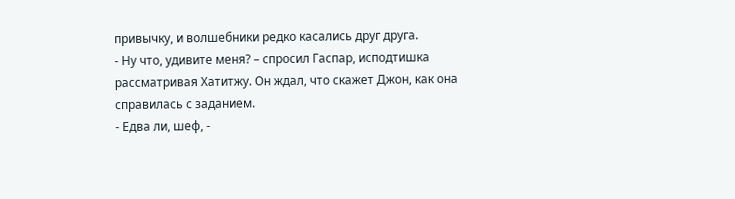привычку, и волшебники редко касались друг друга.
- Ну что, удивите меня? – спросил Гаспар, исподтишка рассматривая Хатитжу. Он ждал, что скажет Джон, как она справилась с заданием.
- Едва ли, шеф, -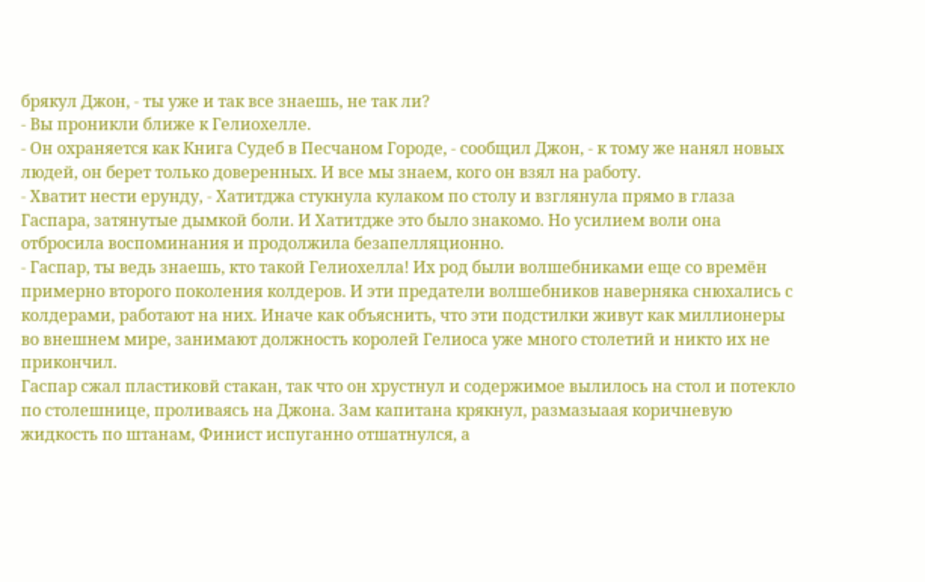брякул Джон, - ты уже и так все знаешь, не так ли?
- Вы проникли ближе к Гелиохелле.
- Он охраняется как Книга Судеб в Песчаном Городе, - сообщил Джон, - к тому же нанял новых людей, он берет только доверенных. И все мы знаем, кого он взял на работу.
- Хватит нести ерунду, - Хатитджа стукнула кулаком по столу и взглянула прямо в глаза Гаспара, затянутые дымкой боли. И Хатитдже это было знакомо. Но усилием воли она отбросила воспоминания и продолжила безапелляционно.
- Гаспар, ты ведь знаешь, кто такой Гелиохелла! Их род были волшебниками еще со времён примерно второго поколения колдеров. И эти предатели волшебников наверняка снюхались с колдерами, работают на них. Иначе как объяснить, что эти подстилки живут как миллионеры во внешнем мире, занимают должность королей Гелиоса уже много столетий и никто их не прикончил.
Гаспар сжал пластиковй стакан, так что он хрустнул и содержимое вылилось на стол и потекло по столешнице, проливаясь на Джона. Зам капитана крякнул, размазыаая коричневую жидкость по штанам, Финист испуганно отшатнулся, а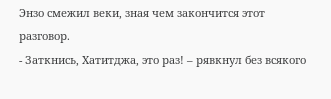Энзо смежил веки, зная чем закончится этот разговор.
- Заткнись, Хатитджа, это раз! – рявкнул без всякого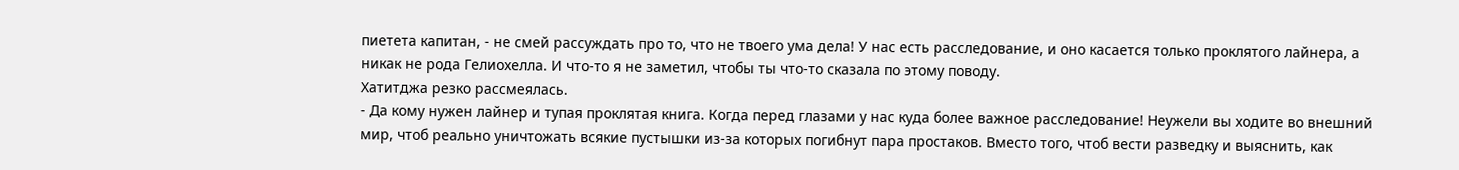пиетета капитан, - не смей рассуждать про то, что не твоего ума дела! У нас есть расследование, и оно касается только проклятого лайнера, а никак не рода Гелиохелла. И что-то я не заметил, чтобы ты что-то сказала по этому поводу.
Хатитджа резко рассмеялась.
- Да кому нужен лайнер и тупая проклятая книга. Когда перед глазами у нас куда более важное расследование! Неужели вы ходите во внешний мир, чтоб реально уничтожать всякие пустышки из-за которых погибнут пара простаков. Вместо того, чтоб вести разведку и выяснить, как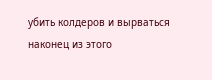убить колдеров и вырваться наконец из этого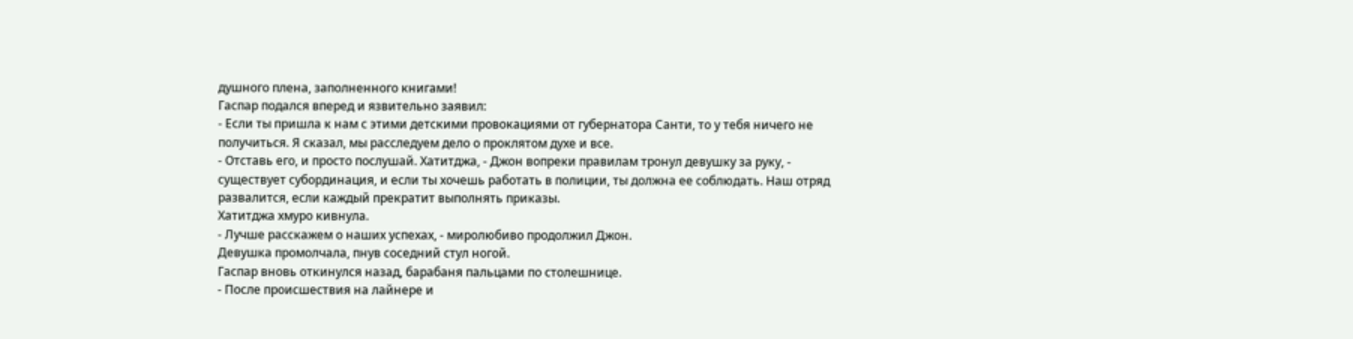душного плена, заполненного книгами!
Гаспар подался вперед и язвительно заявил:
- Если ты пришла к нам с этими детскими провокациями от губернатора Санти, то у тебя ничего не получиться. Я сказал, мы расследуем дело о проклятом духе и все.
- Отставь его, и просто послушай. Хатитджа, - Джон вопреки правилам тронул девушку за руку, - существует субординация, и если ты хочешь работать в полиции, ты должна ее соблюдать. Наш отряд развалится, если каждый прекратит выполнять приказы.
Хатитджа хмуро кивнула.
- Лучше расскажем о наших успехах, - миролюбиво продолжил Джон.
Девушка промолчала, пнув соседний стул ногой.
Гаспар вновь откинулся назад, барабаня пальцами по столешнице.
- После происшествия на лайнере и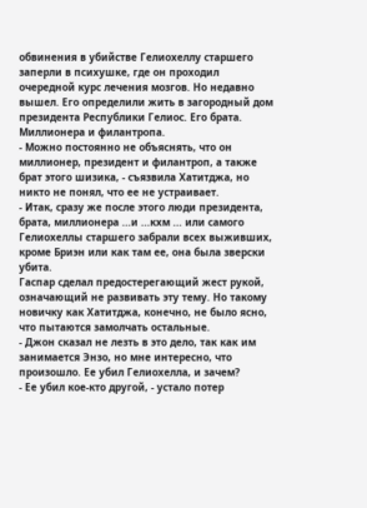обвинения в убийстве Гелиохеллу старшего заперли в психушке, где он проходил очередной курс лечения мозгов. Но недавно вышел. Его определили жить в загородный дом президента Республики Гелиос. Его брата. Миллионера и филантропа.
- Можно постоянно не объяснять, что он миллионер, президент и филантроп, а также брат этого шизика, - съязвила Хатитджа, но никто не понял, что ее не устраивает.
- Итак, сразу же после этого люди президента, брата, миллионера ...и ...кхм ... или самого Гелиохеллы старшего забрали всех выживших, кроме Бриэн или как там ее, она была зверски убита.
Гаспар сделал предостерегающий жест рукой, означающий не развивать эту тему. Но такому новичку как Хатитджа, конечно, не было ясно, что пытаются замолчать остальные.
- Джон сказал не лезть в это дело, так как им занимается Энзо, но мне интересно, что произошло. Ее убил Гелиохелла, и зачем?
- Ее убил кое-кто другой, - устало потер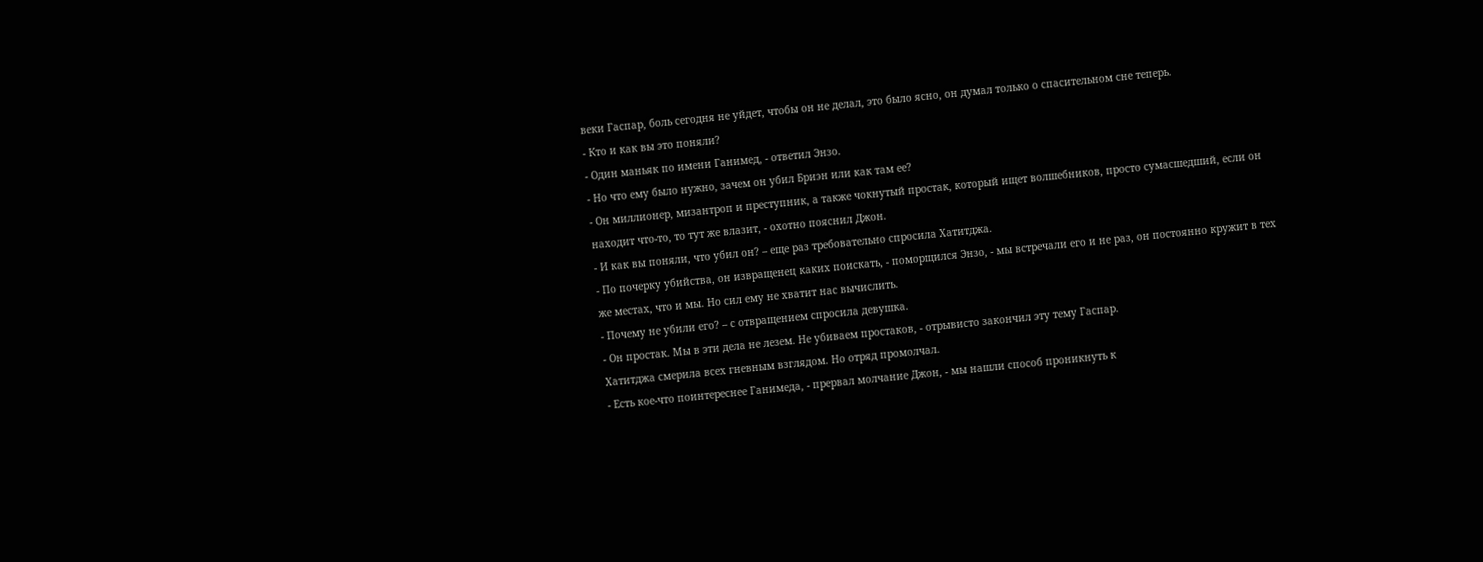веки Гаспар, боль сегодня не уйдет, чтобы он не делал, это было ясно, он думал только о спасительном сне теперь.
- Кто и как вы это поняли?
- Один маньяк по имени Ганимед, - ответил Энзо.
- Но что ему было нужно, зачем он убил Бриэн или как там ее?
- Он миллионер, мизантроп и преступник, а также чокнутый простак, который ищет волшебников, просто сумасшедший, если он находит что-то, то тут же влазит, - охотно пояснил Джон.
- И как вы поняли, что убил он? – еще раз требовательно спросила Хатитджа.
- По почерку убийства, он извращенец каких поискать, - поморщился Энзо, - мы встречали его и не раз, он постоянно кружит в тех же местах, что и мы. Но сил ему не хватит нас вычислить.
- Почему не убили его? – с отвращением спросила девушка.
- Он простак. Мы в эти дела не лезем. Не убиваем простаков, - отрывисто закончил эту тему Гаспар.
Хатитджа смерила всех гневным взглядом. Но отряд промолчал.
- Есть кое-что поинтереснее Ганимеда, - прервал молчание Джон, - мы нашли способ проникнуть к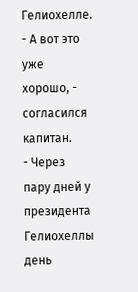Гелиохелле.
- А вот это уже хорошо, - согласился капитан.
- Через пару дней у президента Гелиохеллы день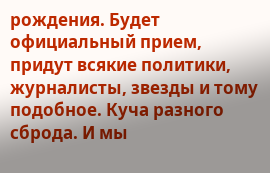рождения. Будет официальный прием, придут всякие политики, журналисты, звезды и тому подобное. Куча разного сброда. И мы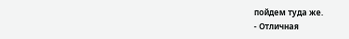пойдем туда же.
- Отличная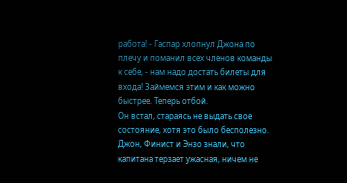работа! - Гаспар хлопнул Джона по плечу и поманил всех членов команды к себе, - нам надо достать билеты для входа! Займемся этим и как можно быстрее. Теперь отбой.
Он встал, стараясь не выдать свое состояние, хотя это было бесполезно. Джон, Финист и Энзо знали, что капитана терзает ужасная, ничем не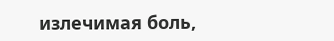излечимая боль,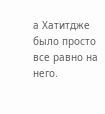а Хатитдже было просто все равно на него.